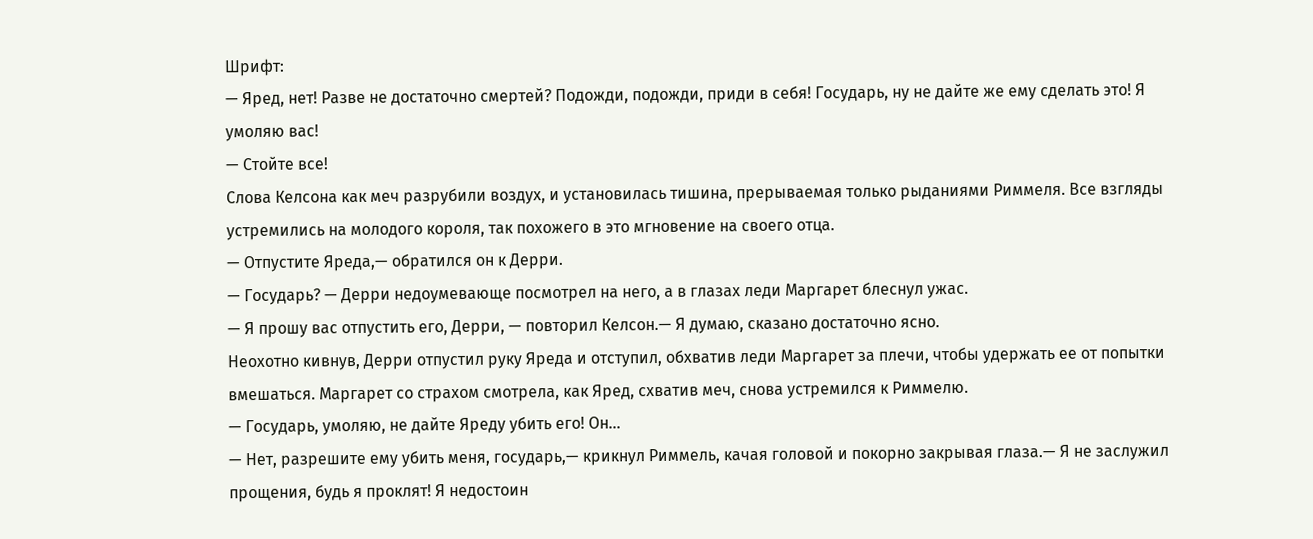Шрифт:
— Яред, нет! Разве не достаточно смертей? Подожди, подожди, приди в себя! Государь, ну не дайте же ему сделать это! Я умоляю вас!
— Стойте все!
Слова Келсона как меч разрубили воздух, и установилась тишина, прерываемая только рыданиями Риммеля. Все взгляды устремились на молодого короля, так похожего в это мгновение на своего отца.
— Отпустите Яреда,— обратился он к Дерри.
— Государь? — Дерри недоумевающе посмотрел на него, а в глазах леди Маргарет блеснул ужас.
— Я прошу вас отпустить его, Дерри, — повторил Келсон.— Я думаю, сказано достаточно ясно.
Неохотно кивнув, Дерри отпустил руку Яреда и отступил, обхватив леди Маргарет за плечи, чтобы удержать ее от попытки вмешаться. Маргарет со страхом смотрела, как Яред, схватив меч, снова устремился к Риммелю.
— Государь, умоляю, не дайте Яреду убить его! Он...
— Нет, разрешите ему убить меня, государь,— крикнул Риммель, качая головой и покорно закрывая глаза.— Я не заслужил прощения, будь я проклят! Я недостоин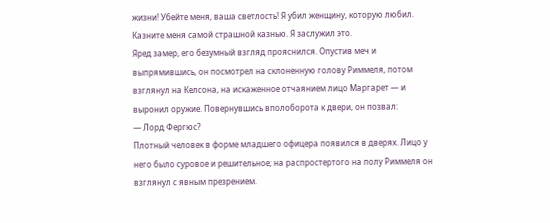жизни! Убейте меня, ваша светлость! Я убил женщину, которую любил. Казните меня самой страшной казнью. Я заслужил это.
Яред замер, его безумный взгляд прояснился. Опустив меч и выпрямившись, он посмотрел на склоненную голову Риммеля, потом взглянул на Келсона, на искаженное отчаянием лицо Маргарет — и выронил оружие. Повернувшись вполоборота к двери, он позвал:
— Лорд Фергюс?
Плотный человек в форме младшего офицера появился в дверях. Лицо у него было суровое и решительное; на распростертого на полу Риммеля он взглянул с явным презрением.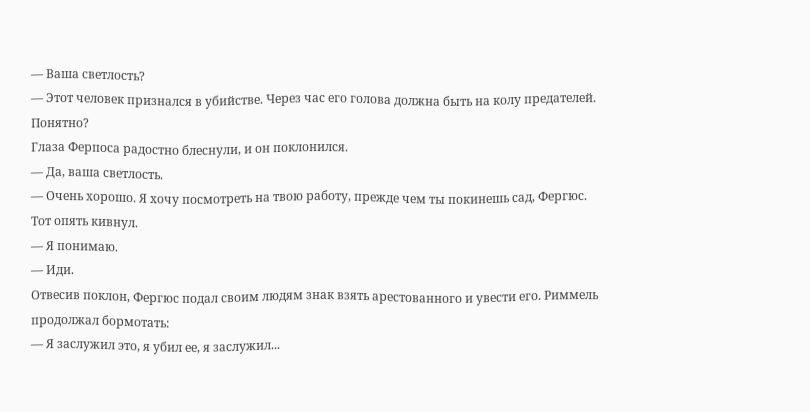— Ваша светлость?
— Этот человек признался в убийстве. Через час его голова должна быть на колу предателей. Понятно?
Глаза Ферпоса радостно блеснули, и он поклонился.
— Да, ваша светлость.
— Очень хорошо. Я хочу посмотреть на твою работу, прежде чем ты покинешь сад, Фергюс.
Тот опять кивнул.
— Я понимаю.
— Иди.
Отвесив поклон, Фергюс подал своим людям знак взять арестованного и увести его. Риммель продолжал бормотать:
— Я заслужил это, я убил ее, я заслужил...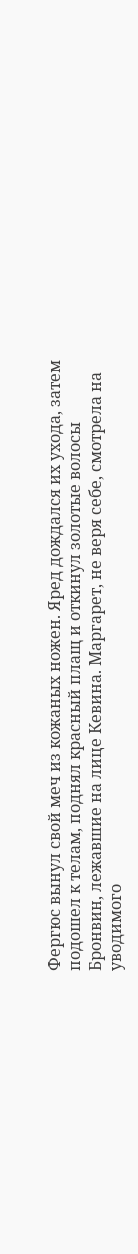Фергюс вынул свой меч из кожаных ножен. Яред дождался их ухода, затем подошел к телам, поднял красный плащ и откинул золотые волосы Бронвин, лежавшие на лице Кевина. Маргарет, не веря себе, смотрела на уводимого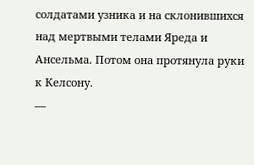солдатами узника и на склонившихся над мертвыми телами Яреда и Ансельма. Потом она протянула руки к Келсону.
—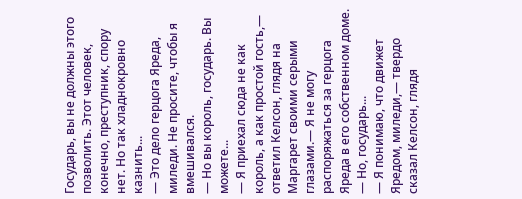Государь, вы не должны этого позволить. Этот человек, конечно, преступник, спору нет. Но так хладнокровно казнить...
— Это дело герцога Яреда, миледи. Не просите, чтобы я вмешивался.
— Но вы король, государь. Вы можете...
— Я приехал сюда не как король, а как простой гость,— ответил Келсон, глядя на Маргарет своими серыми глазами.— Я не могу распоряжаться за герцога Яреда в его собственном доме.
— Но, государь...
— Я понимаю, что движет Яредом, миледи,— твердо сказал Келсон, глядя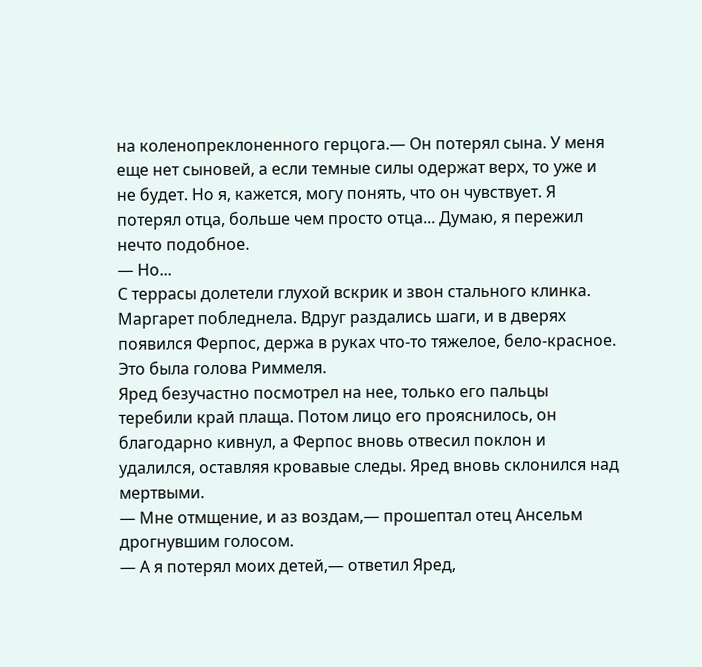на коленопреклоненного герцога.— Он потерял сына. У меня еще нет сыновей, а если темные силы одержат верх, то уже и не будет. Но я, кажется, могу понять, что он чувствует. Я потерял отца, больше чем просто отца... Думаю, я пережил нечто подобное.
— Но...
С террасы долетели глухой вскрик и звон стального клинка. Маргарет побледнела. Вдруг раздались шаги, и в дверях появился Ферпос, держа в руках что-то тяжелое, бело-красное. Это была голова Риммеля.
Яред безучастно посмотрел на нее, только его пальцы теребили край плаща. Потом лицо его прояснилось, он благодарно кивнул, а Ферпос вновь отвесил поклон и удалился, оставляя кровавые следы. Яред вновь склонился над мертвыми.
— Мне отмщение, и аз воздам,— прошептал отец Ансельм дрогнувшим голосом.
— А я потерял моих детей,— ответил Яред,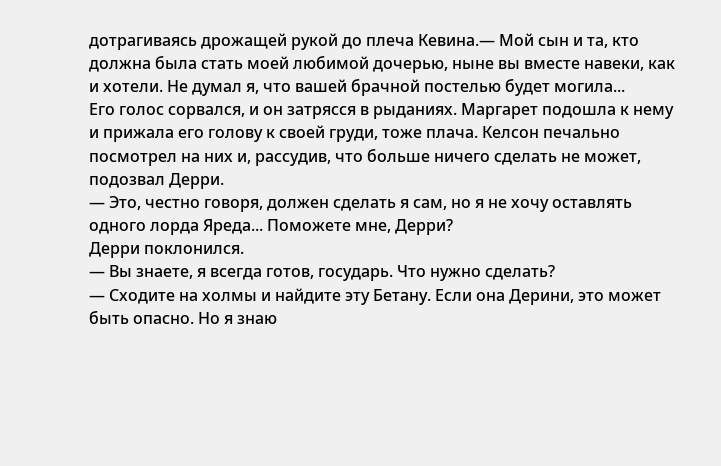дотрагиваясь дрожащей рукой до плеча Кевина.— Мой сын и та, кто должна была стать моей любимой дочерью, ныне вы вместе навеки, как и хотели. Не думал я, что вашей брачной постелью будет могила...
Его голос сорвался, и он затрясся в рыданиях. Маргарет подошла к нему и прижала его голову к своей груди, тоже плача. Келсон печально посмотрел на них и, рассудив, что больше ничего сделать не может, подозвал Дерри.
— Это, честно говоря, должен сделать я сам, но я не хочу оставлять одного лорда Яреда... Поможете мне, Дерри?
Дерри поклонился.
— Вы знаете, я всегда готов, государь. Что нужно сделать?
— Сходите на холмы и найдите эту Бетану. Если она Дерини, это может быть опасно. Но я знаю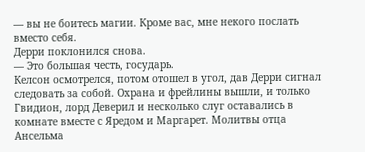— вы не боитесь магии. Кроме вас, мне некого послать вместо себя.
Дерри поклонился снова.
— Это большая честь, государь.
Келсон осмотрелся, потом отошел в угол, дав Дерри сигнал следовать за собой. Охрана и фрейлины вышли, и только Гвидион, лорд Деверил и несколько слуг оставались в комнате вместе с Яредом и Маргарет. Молитвы отца Ансельма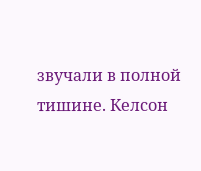звучали в полной тишине. Келсон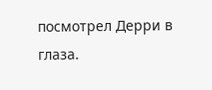посмотрел Дерри в глаза.